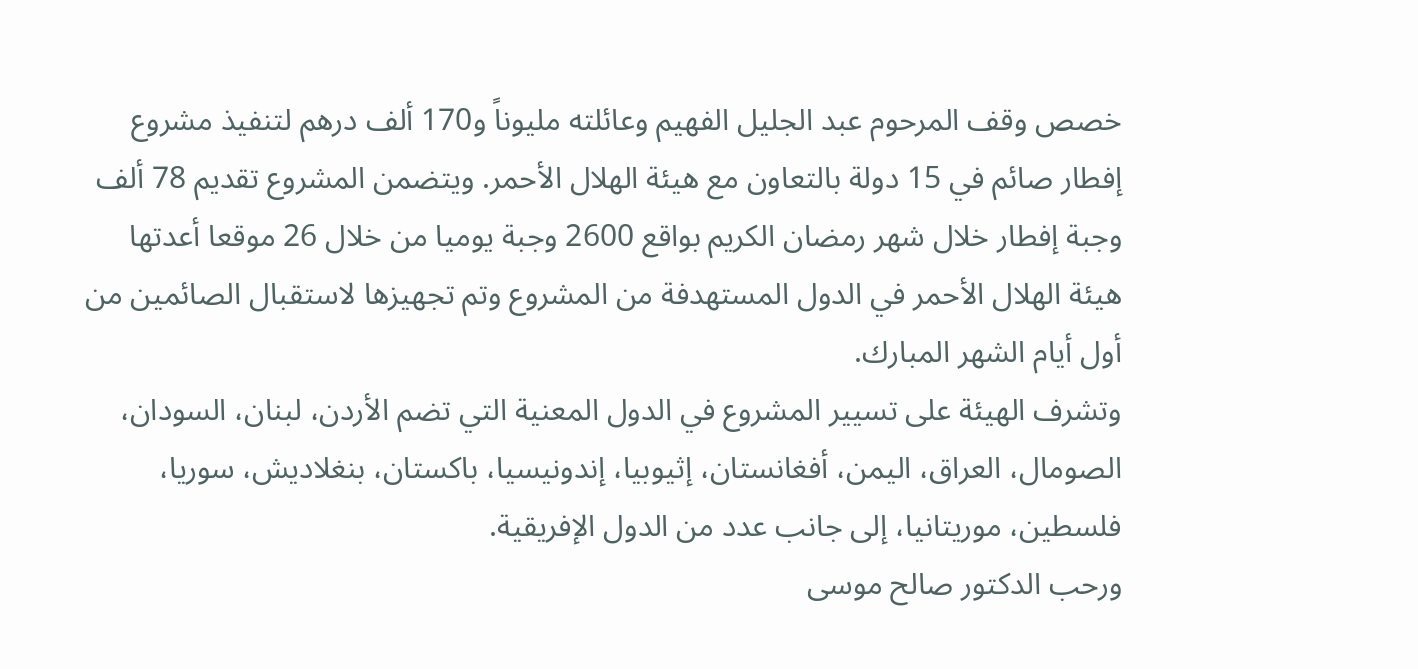خصص وقف المرحوم عبد الجليل الفهيم وعائلته مليوناً و170 ألف درهم لتنفيذ مشروع إفطار صائم في 15 دولة بالتعاون مع هيئة الهلال الأحمر. ويتضمن المشروع تقديم 78 ألف وجبة إفطار خلال شهر رمضان الكريم بواقع 2600 وجبة يوميا من خلال 26 موقعا أعدتها هيئة الهلال الأحمر في الدول المستهدفة من المشروع وتم تجهيزها لاستقبال الصائمين من أول أيام الشهر المبارك.
وتشرف الهيئة على تسيير المشروع في الدول المعنية التي تضم الأردن، لبنان، السودان، الصومال، العراق، اليمن، أفغانستان، إثيوبيا، إندونيسيا، باكستان، بنغلاديش، سوريا، فلسطين، موريتانيا، إلى جانب عدد من الدول الإفريقية.
ورحب الدكتور صالح موسى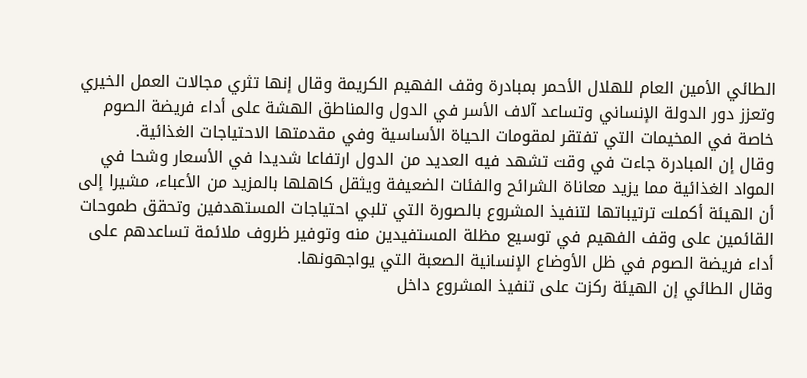الطائي الأمين العام للهلال الأحمر بمبادرة وقف الفهيم الكريمة وقال إنها تثري مجالات العمل الخيري وتعزز دور الدولة الإنساني وتساعد آلاف الأسر في الدول والمناطق الهشة على أداء فريضة الصوم خاصة في المخيمات التي تفتقر لمقومات الحياة الأساسية وفي مقدمتها الاحتياجات الغذائية.
وقال إن المبادرة جاءت في وقت تشهد فيه العديد من الدول ارتفاعا شديدا في الأسعار وشحا في المواد الغذائية مما يزيد معاناة الشرائح والفئات الضعيفة ويثقل كاهلها بالمزيد من الأعباء، مشيرا إلى أن الهيئة أكملت ترتيباتها لتنفيذ المشروع بالصورة التي تلبي احتياجات المستهدفين وتحقق طموحات القائمين على وقف الفهيم في توسيع مظلة المستفيدين منه وتوفير ظروف ملائمة تساعدهم على أداء فريضة الصوم في ظل الأوضاع الإنسانية الصعبة التي يواجهونها.
وقال الطائي إن الهيئة ركزت على تنفيذ المشروع داخل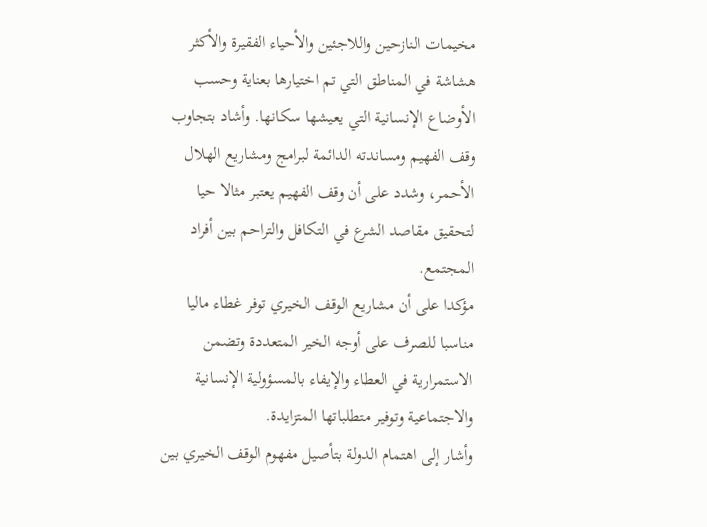مخيمات النازحين واللاجئين والأحياء الفقيرة والأكثر هشاشة في المناطق التي تم اختيارها بعناية وحسب الأوضاع الإنسانية التي يعيشها سكانها. وأشاد بتجاوب وقف الفهيم ومساندته الدائمة لبرامج ومشاريع الهلال الأحمر، وشدد على أن وقف الفهيم يعتبر مثالا حيا لتحقيق مقاصد الشرع في التكافل والتراحم بين أفراد المجتمع.
مؤكدا على أن مشاريع الوقف الخيري توفر غطاء ماليا مناسبا للصرف على أوجه الخير المتعددة وتضمن الاستمرارية في العطاء والإيفاء بالمسؤولية الإنسانية والاجتماعية وتوفير متطلباتها المتزايدة.
وأشار إلى اهتمام الدولة بتأصيل مفهوم الوقف الخيري بين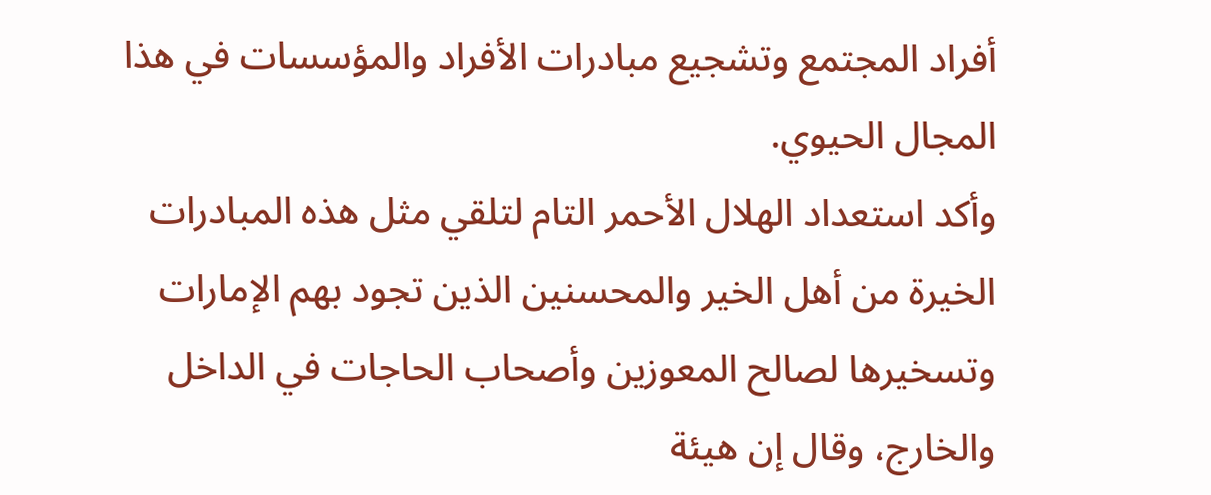أفراد المجتمع وتشجيع مبادرات الأفراد والمؤسسات في هذا المجال الحيوي.
وأكد استعداد الهلال الأحمر التام لتلقي مثل هذه المبادرات الخيرة من أهل الخير والمحسنين الذين تجود بهم الإمارات وتسخيرها لصالح المعوزين وأصحاب الحاجات في الداخل والخارج، وقال إن هيئة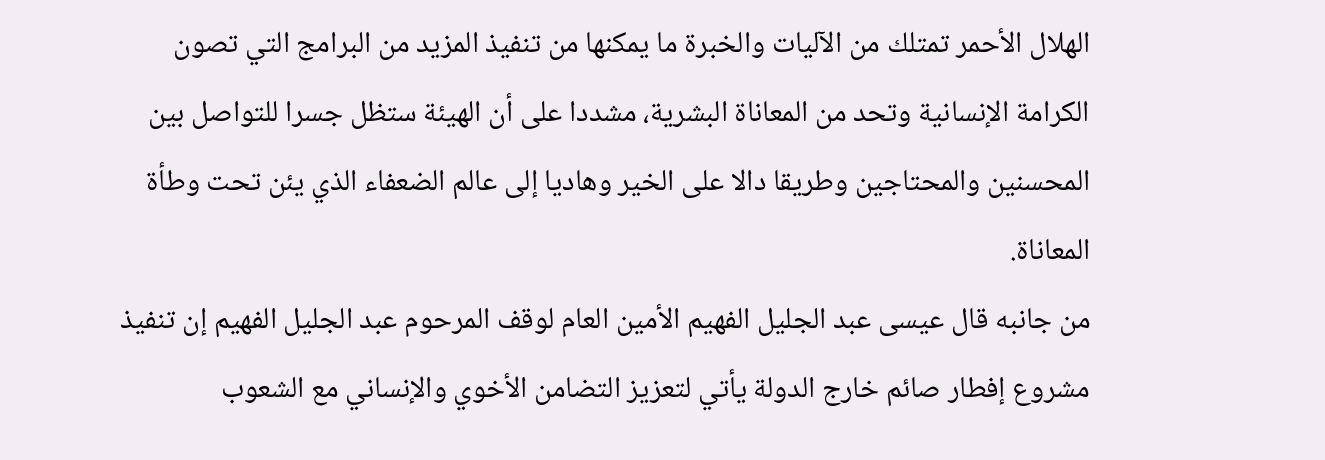الهلال الأحمر تمتلك من الآليات والخبرة ما يمكنها من تنفيذ المزيد من البرامج التي تصون الكرامة الإنسانية وتحد من المعاناة البشرية، مشددا على أن الهيئة ستظل جسرا للتواصل بين المحسنين والمحتاجين وطريقا دالا على الخير وهاديا إلى عالم الضعفاء الذي يئن تحت وطأة المعاناة.
من جانبه قال عيسى عبد الجليل الفهيم الأمين العام لوقف المرحوم عبد الجليل الفهيم إن تنفيذ مشروع إفطار صائم خارج الدولة يأتي لتعزيز التضامن الأخوي والإنساني مع الشعوب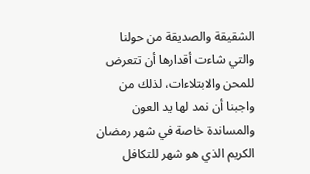الشقيقة والصديقة من حولنا والتي شاءت أقدارها أن تتعرض للمحن والابتلاءات، لذلك من واجبنا أن نمد لها يد العون والمساندة خاصة في شهر رمضان الكريم الذي هو شهر للتكافل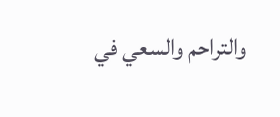والتراحم والسعي في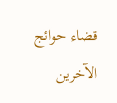قضاء حوائج الآخرين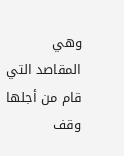وهي المقاصد التي قام من أجلها وقف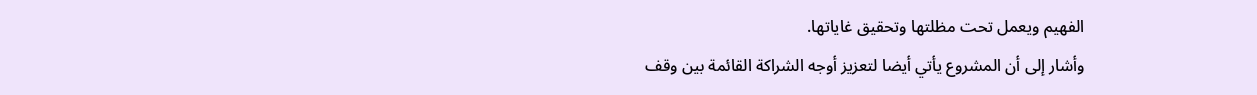الفهيم ويعمل تحت مظلتها وتحقيق غاياتها.
وأشار إلى أن المشروع يأتي أيضا لتعزيز أوجه الشراكة القائمة بين وقف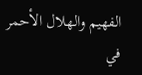الفهيم والهلال الأحمر في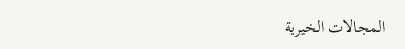المجالات الخيرية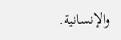والإنسانية.